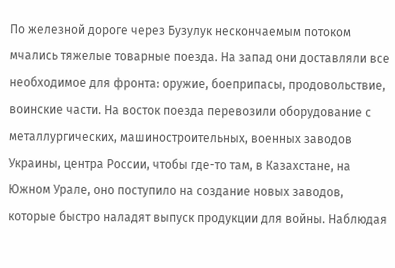По железной дороге через Бузулук нескончаемым потоком мчались тяжелые товарные поезда. На запад они доставляли все необходимое для фронта: оружие, боеприпасы, продовольствие, воинские части. На восток поезда перевозили оборудование с металлургических, машиностроительных, военных заводов Украины, центра России, чтобы где-то там, в Казахстане, на Южном Урале, оно поступило на создание новых заводов, которые быстро наладят выпуск продукции для войны. Наблюдая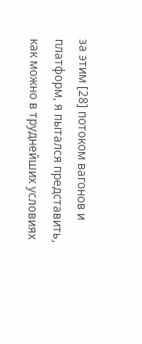за этим [28] потоком вагонов и платформ, я пытался представить, как можно в труднейших условиях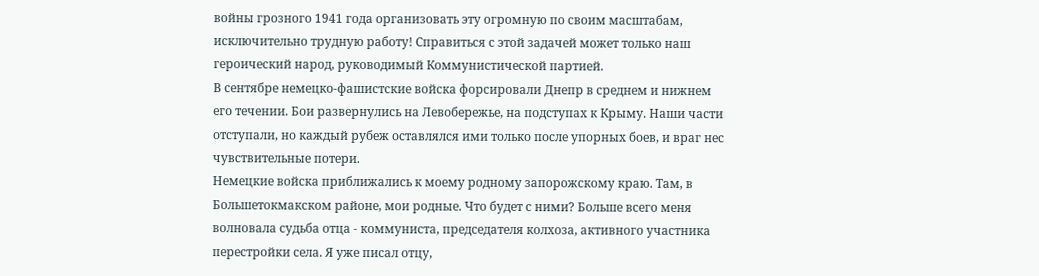войны грозного 1941 года организовать эту огромную по своим масштабам, исключительно трудную работу! Справиться с этой задачей может только наш героический народ, руководимый Коммунистической партией.
В сентябре немецко-фашистские войска форсировали Днепр в среднем и нижнем его течении. Бои развернулись на Левобережье, на подступах к Крыму. Наши части отступали, но каждый рубеж оставлялся ими только после упорных боев, и враг нес чувствительные потери.
Немецкие войска приближались к моему родному запорожскому краю. Там, в Большетокмакском районе, мои родные. Что будет с ними? Больше всего меня волновала судьба отца - коммуниста, председателя колхоза, активного участника перестройки села. Я уже писал отцу,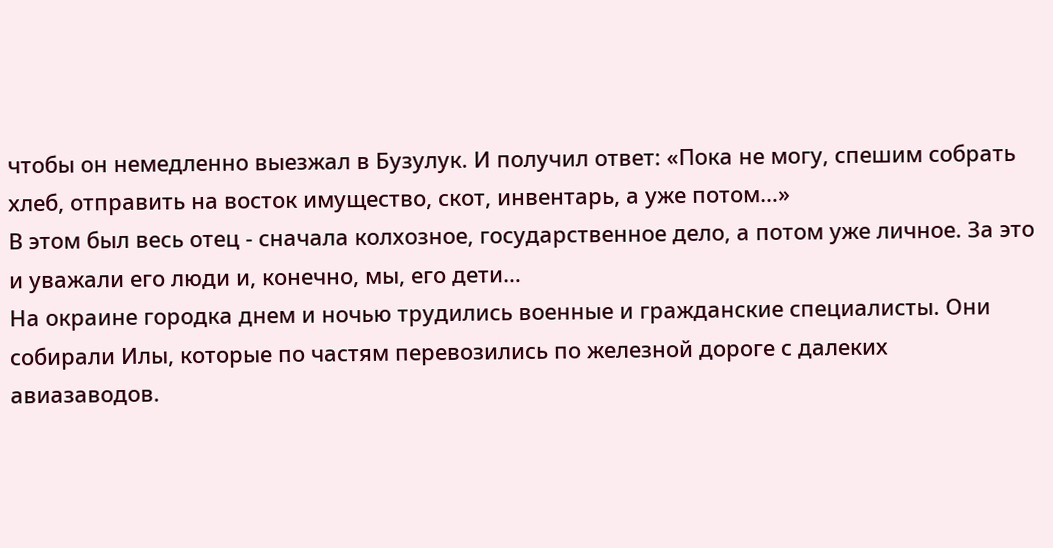чтобы он немедленно выезжал в Бузулук. И получил ответ: «Пока не могу, спешим собрать хлеб, отправить на восток имущество, скот, инвентарь, а уже потом…»
В этом был весь отец - сначала колхозное, государственное дело, а потом уже личное. За это и уважали его люди и, конечно, мы, его дети…
На окраине городка днем и ночью трудились военные и гражданские специалисты. Они собирали Илы, которые по частям перевозились по железной дороге с далеких авиазаводов.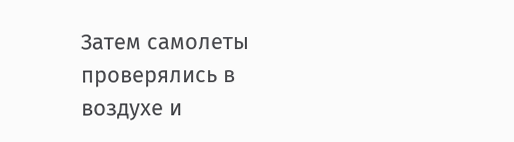Затем самолеты проверялись в воздухе и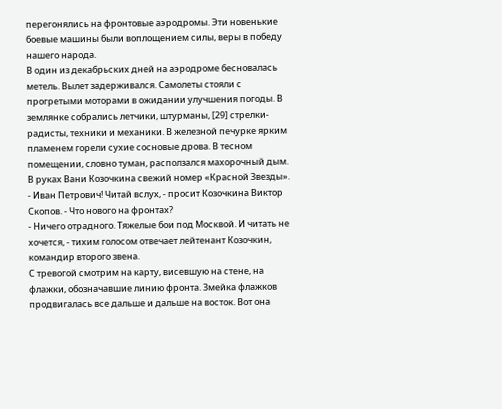перегонялись на фронтовые аэродромы. Эти новенькие боевые машины были воплощением силы, веры в победу нашего народа.
В один из декабрьских дней на аэродроме бесновалась метель. Вылет задерживался. Самолеты стояли с прогретыми моторами в ожидании улучшения погоды. В землянке собрались летчики, штурманы, [29] стрелки-радисты, техники и механики. В железной печурке ярким пламенем горели сухие сосновые дрова. В тесном помещении, словно туман, расползался махорочный дым. В руках Вани Козочкина свежий номер «Красной Звезды».
- Иван Петрович! Читай вслух, - просит Козочкина Виктор Скопов. - Что нового на фронтах?
- Ничего отрадного. Тяжелые бои под Москвой. И читать не хочется, - тихим голосом отвечает лейтенант Козочкин, командир второго звена.
С тревогой смотрим на карту, висевшую на стене, на флажки, обозначавшие линию фронта. Змейка флажков продвигалась все дальше и дальше на восток. Вот она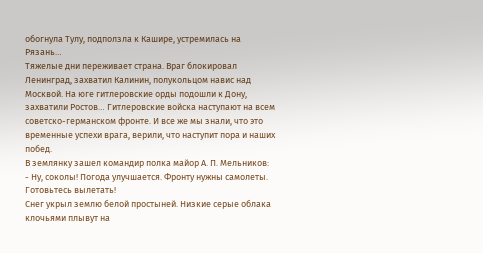обогнула Тулу, подползла к Кашире, устремилась на Рязань…
Тяжелые дни переживает страна. Враг блокировал Ленинград, захватил Калинин, полукольцом навис над Москвой. На юге гитлеровские орды подошли к Дону, захватили Ростов… Гитлеровские войска наступают на всем советско-германском фронте. И все же мы знали, что это временные успехи врага, верили, что наступит пора и наших побед.
В землянку зашел командир полка майор А. П. Мельников:
- Ну, соколы! Погода улучшается. Фронту нужны самолеты. Готовьтесь вылетать!
Снег укрыл землю белой простыней. Низкие серые облака клочьями плывут на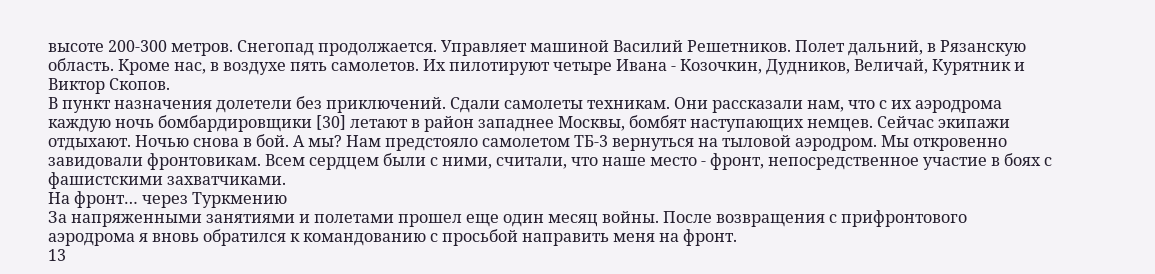высоте 200-300 метров. Снегопад продолжается. Управляет машиной Василий Решетников. Полет дальний, в Рязанскую область. Кроме нас, в воздухе пять самолетов. Их пилотируют четыре Ивана - Козочкин, Дудников, Величай, Курятник и Виктор Скопов.
В пункт назначения долетели без приключений. Сдали самолеты техникам. Они рассказали нам, что с их аэродрома каждую ночь бомбардировщики [30] летают в район западнее Москвы, бомбят наступающих немцев. Сейчас экипажи отдыхают. Ночью снова в бой. А мы? Нам предстояло самолетом ТБ-3 вернуться на тыловой аэродром. Мы откровенно завидовали фронтовикам. Всем сердцем были с ними, считали, что наше место - фронт, непосредственное участие в боях с фашистскими захватчиками.
На фронт… через Туркмению
За напряженными занятиями и полетами прошел еще один месяц войны. После возвращения с прифронтового аэродрома я вновь обратился к командованию с просьбой направить меня на фронт.
13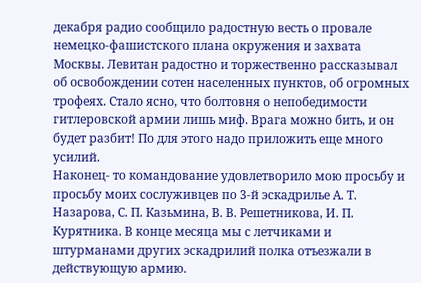декабря радио сообщило радостную весть о провале немецко-фашистского плана окружения и захвата Москвы. Левитан радостно и торжественно рассказывал об освобождении сотен населенных пунктов, об огромных трофеях. Стало ясно, что болтовня о непобедимости гитлеровской армии лишь миф. Врага можно бить, и он будет разбит! По для этого надо приложить еще много усилий.
Наконец- то командование удовлетворило мою просьбу и просьбу моих сослуживцев по 3-й эскадрилье А. Т. Назарова, С. П. Казьмина, В. В. Решетникова, И. П. Курятника. В конце месяца мы с летчиками и штурманами других эскадрилий полка отъезжали в действующую армию.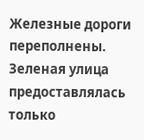Железные дороги переполнены. Зеленая улица предоставлялась только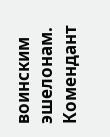воинским эшелонам. Комендант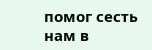помог сесть нам в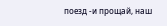поезд -и прощай, наш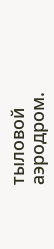тыловой аэродром.